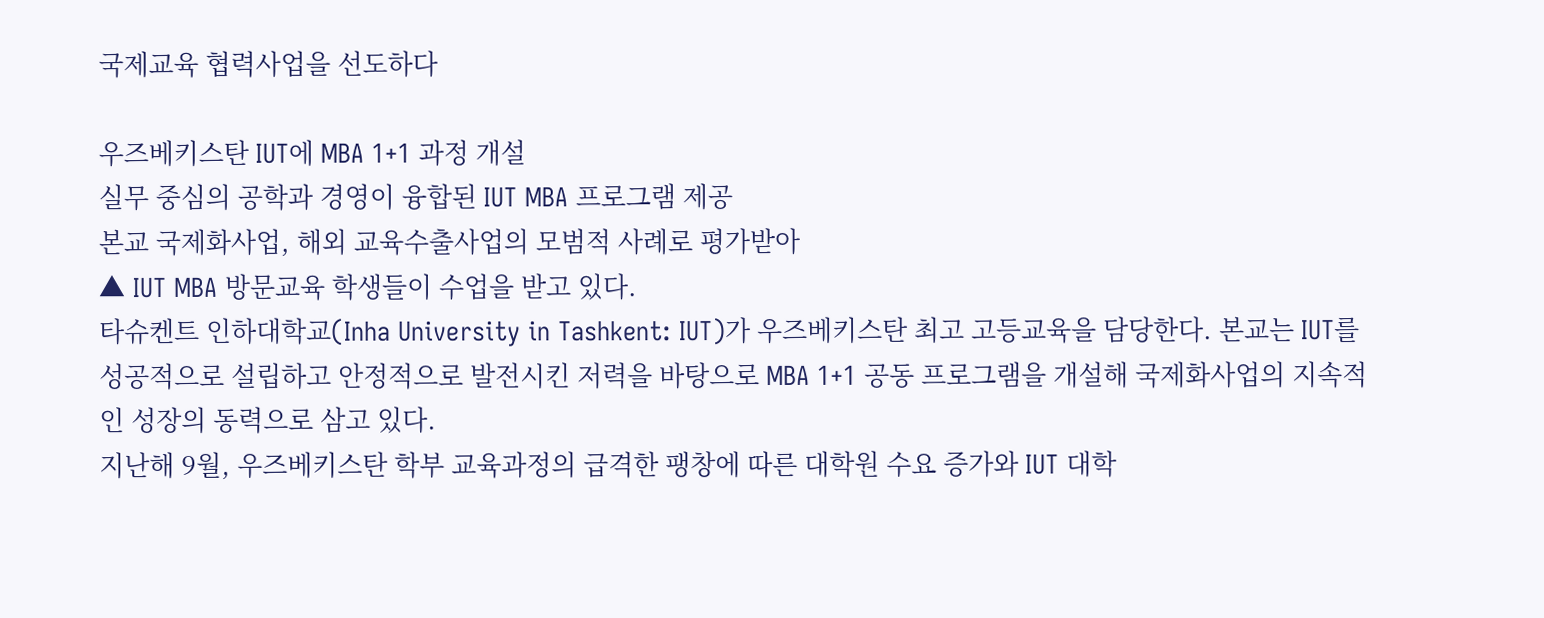국제교육 협력사업을 선도하다

우즈베키스탄 IUT에 MBA 1+1 과정 개설
실무 중심의 공학과 경영이 융합된 IUT MBA 프로그램 제공
본교 국제화사업, 해외 교육수출사업의 모범적 사례로 평가받아
▲ IUT MBA 방문교육 학생들이 수업을 받고 있다.
타슈켄트 인하대학교(Inha University in Tashkent: IUT)가 우즈베키스탄 최고 고등교육을 담당한다. 본교는 IUT를 성공적으로 설립하고 안정적으로 발전시킨 저력을 바탕으로 MBA 1+1 공동 프로그램을 개설해 국제화사업의 지속적인 성장의 동력으로 삼고 있다.
지난해 9월, 우즈베키스탄 학부 교육과정의 급격한 팽창에 따른 대학원 수요 증가와 IUT 대학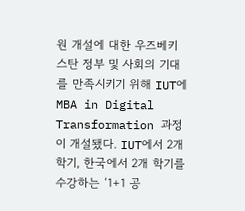원 개설에 대한 우즈베키스탄 정부 및 사회의 기대를 만족시키기 위해 IUT에 MBA in Digital Transformation 과정이 개설됐다. IUT에서 2개 학기, 한국에서 2개 학기를 수강하는 ‘1+1 공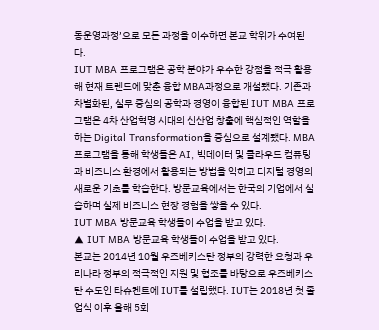동운영과정’으로 모든 과정을 이수하면 본교 학위가 수여된다.
IUT MBA 프로그램은 공학 분야가 우수한 강점을 적극 활용해 현재 트렌드에 맞춘 융합 MBA과정으로 개설됐다. 기존과 차별화된, 실무 중심의 공학과 경영이 융합된 IUT MBA 프로그램은 4차 산업혁명 시대의 신산업 창출에 핵심적인 역할을 하는 Digital Transformation을 중심으로 설계됐다. MBA 프로그램을 통해 학생들은 AI, 빅데이터 및 클라우드 컴퓨팅과 비즈니스 환경에서 활용되는 방법을 익히고 디지털 경영의 새로운 기초를 학습한다. 방문교육에서는 한국의 기업에서 실습하며 실제 비즈니스 현장 경험을 쌓을 수 있다.
IUT MBA 방문교육 학생들이 수업을 받고 있다.
▲ IUT MBA 방문교육 학생들이 수업을 받고 있다.
본교는 2014년 10월 우즈베키스탄 정부의 강력한 요청과 우리나라 정부의 적극적인 지원 및 협조를 바탕으로 우즈베키스탄 수도인 타슈켄트에 IUT를 설립했다. IUT는 2018년 첫 졸업식 이후 올해 5회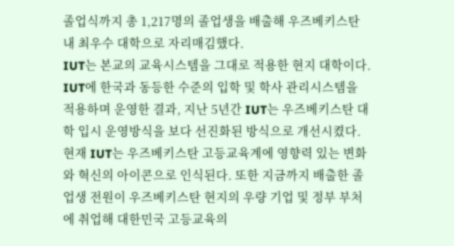졸업식까지 총 1,217명의 졸업생을 배출해 우즈베키스탄 내 최우수 대학으로 자리매김했다.
IUT는 본교의 교육시스템을 그대로 적용한 현지 대학이다. IUT에 한국과 동등한 수준의 입학 및 학사 관리시스템을 적용하며 운영한 결과, 지난 5년간 IUT는 우즈베키스탄 대학 입시 운영방식을 보다 선진화된 방식으로 개선시켰다. 현재 IUT는 우즈베키스탄 고등교육계에 영향력 있는 변화와 혁신의 아이콘으로 인식된다. 또한 지금까지 배출한 졸업생 전원이 우즈베키스탄 현지의 우량 기업 및 정부 부처에 취업해 대한민국 고등교육의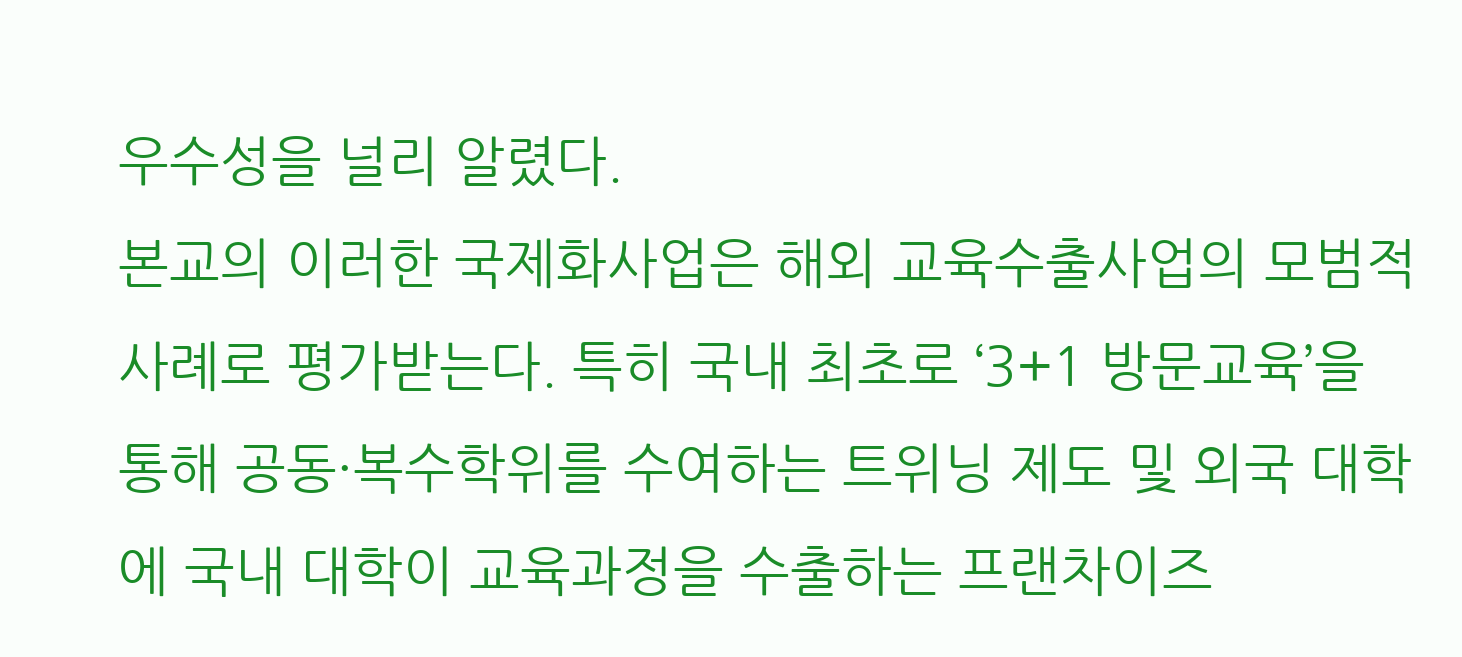우수성을 널리 알렸다.
본교의 이러한 국제화사업은 해외 교육수출사업의 모범적 사례로 평가받는다. 특히 국내 최초로 ‘3+1 방문교육’을 통해 공동·복수학위를 수여하는 트위닝 제도 및 외국 대학에 국내 대학이 교육과정을 수출하는 프랜차이즈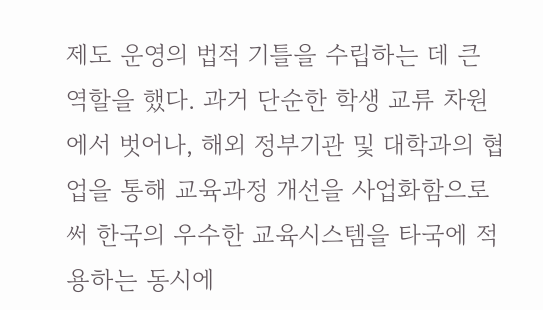제도 운영의 법적 기틀을 수립하는 데 큰 역할을 했다. 과거 단순한 학생 교류 차원에서 벗어나, 해외 정부기관 및 대학과의 협업을 통해 교육과정 개선을 사업화함으로써 한국의 우수한 교육시스템을 타국에 적용하는 동시에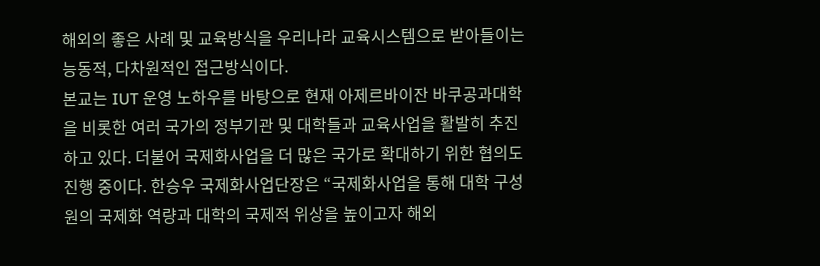해외의 좋은 사례 및 교육방식을 우리나라 교육시스템으로 받아들이는 능동적, 다차원적인 접근방식이다.
본교는 IUT 운영 노하우를 바탕으로 현재 아제르바이잔 바쿠공과대학을 비롯한 여러 국가의 정부기관 및 대학들과 교육사업을 활발히 추진하고 있다. 더불어 국제화사업을 더 많은 국가로 확대하기 위한 협의도 진행 중이다. 한승우 국제화사업단장은 “국제화사업을 통해 대학 구성원의 국제화 역량과 대학의 국제적 위상을 높이고자 해외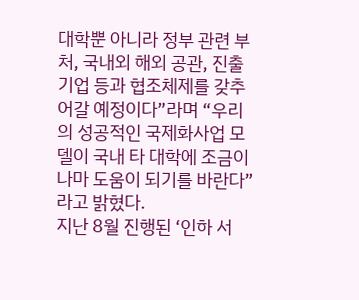대학뿐 아니라 정부 관련 부처, 국내외 해외 공관, 진출 기업 등과 협조체제를 갖추어갈 예정이다”라며 “우리의 성공적인 국제화사업 모델이 국내 타 대학에 조금이나마 도움이 되기를 바란다”라고 밝혔다.
지난 8월 진행된 ‘인하 서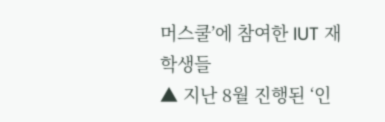머스쿨’에 참여한 IUT 재학생들
▲ 지난 8월 진행된 ‘인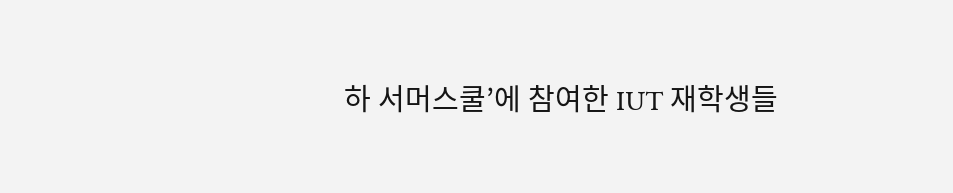하 서머스쿨’에 참여한 IUT 재학생들